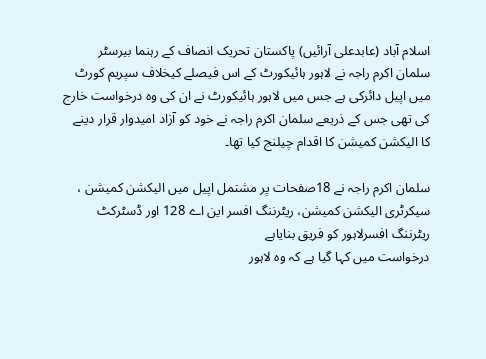اسلام آباد (عابدعلی آرائیں) پاکستان تحریک انصاف کے رہنما بیرسٹر سلمان اکرم راجہ نے لاہور ہائیکورٹ کے اس فیصلے کیخلاف سپریم کورٹ میں اپیل دائرکی ہے جس میں لاہور ہائیکورٹ نے ان کی وہ درخواست خارج کی تھی جس کے ذریعے سلمان اکرم راجہ نے خود کو آزاد امیدوار قرار دینے کا الیکشن کمیشن کا اقدام چیلنج کیا تھا۔

سلمان اکرم راجہ نے 18صفحات پر مشتمل اپیل میں الیکشن کمیشن ، سیکرٹری الیکشن کمیشن، ریٹرننگ افسر این اے 128 اور ڈسٹرکٹ ریٹرننگ افسرلاہور کو فریق بنایاہے
درخواست میں کہا گیا ہے کہ وہ لاہور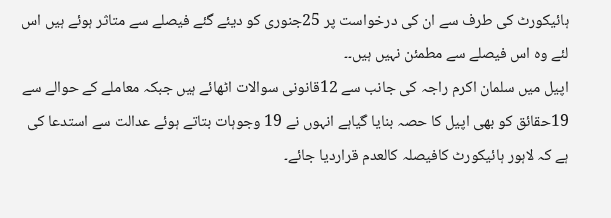ہائیکورٹ کی طرف سے ان کی درخواست پر 25جنوری کو دیئے گئے فیصلے سے متاثر ہوئے ہیں اس لئے وہ اس فیصلے سے مطمئن نہیں ہیں۔۔
اپیل میں سلمان اکرم راجہ کی جانب سے 12قانونی سوالات اٹھائے ہیں جبکہ معاملے کے حوالے سے 19حقائق کو بھی اپیل کا حصہ بنایا گیاہے انہوں نے 19 وجوہات بتاتے ہوئے عدالت سے استدعا کی ہے کہ لاہور ہائیکورٹ کافیصلہ کالعدم قراردیا جائے۔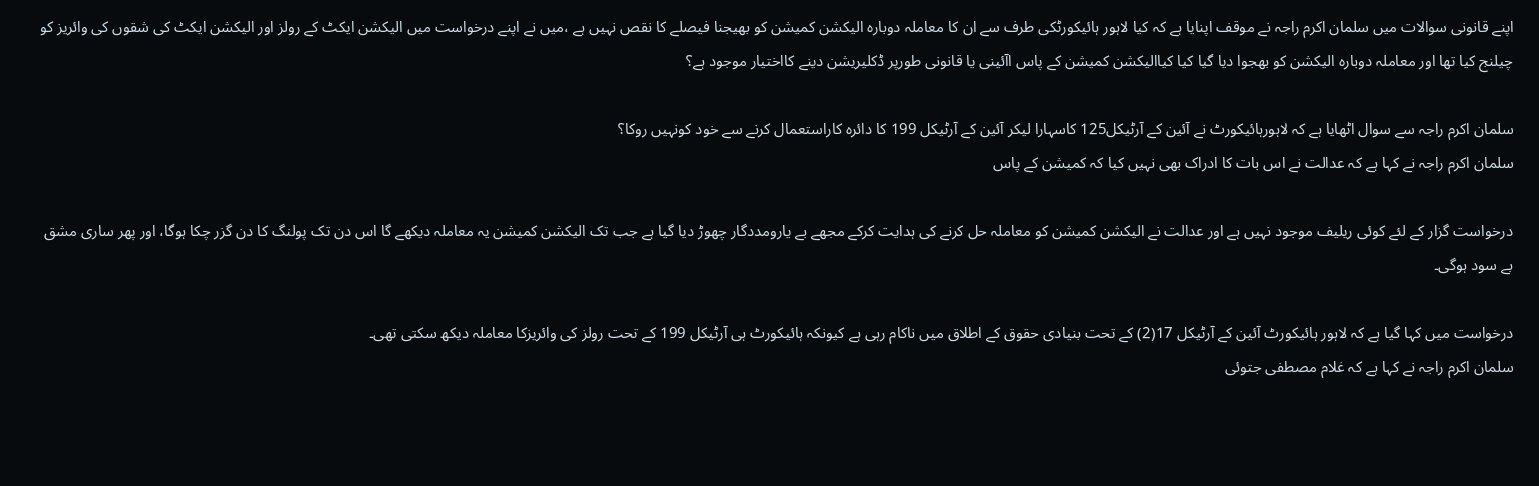اپنے قانونی سوالات میں سلمان اکرم راجہ نے موقف اپنایا ہے کہ کیا لاہور ہائیکورٹکی طرف سے ان کا معاملہ دوبارہ الیکشن کمیشن کو بھیجنا فیصلے کا نقص نہیں ہے ،میں نے اپنے درخواست میں الیکشن ایکٹ کے رولز اور الیکشن ایکٹ کی شقوں کی وائریز کو چیلنج کیا تھا اور معاملہ دوبارہ الیکشن کو بھجوا دیا گیا کیا کیاالیکشن کمیشن کے پاس اآئینی یا قانونی طورپر ڈکلیریشن دینے کااختیار موجود ہے؟

سلمان اکرم راجہ سے سوال اٹھایا ہے کہ لاہورہائیکورٹ نے آئین کے آرٹیکل125 کاسہارا لیکر آئین کے آرٹیکل 199 کا دائرہ کاراستعمال کرنے سے خود کونہیں روکا؟
سلمان اکرم راجہ نے کہا ہے کہ عدالت نے اس بات کا ادراک بھی نہیں کیا کہ کمیشن کے پاس

درخواست گزار کے لئے کوئی ریلیف موجود نہیں ہے اور عدالت نے الیکشن کمیشن کو معاملہ حل کرنے کی ہدایت کرکے مجھے بے یارومددگار چھوڑ دیا گیا ہے جب تک الیکشن کمیشن یہ معاملہ دیکھے گا اس دن تک پولنگ کا دن گزر چکا ہوگا، اور پھر ساری مشق بے سود ہوگی۔

درخواست میں کہا گیا ہے کہ لاہور ہائیکورٹ آئین کے آرٹیکل 17(2) کے تحت بنیادی حقوق کے اطلاق میں ناکام رہی ہے کیونکہ ہائیکورٹ ہی آرٹیکل 199 کے تحت رولز کی وائریزکا معاملہ دیکھ سکتی تھی۔
سلمان اکرم راجہ نے کہا ہے کہ غلام مصطفی جتوئی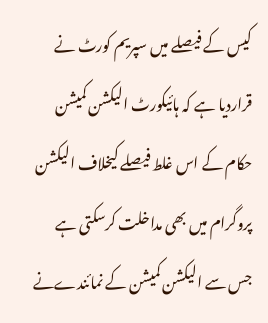کیس کے فیصلے میں سپریم کورٹ نے قراردیا ہے کہ ہائیکورٹ الیکشن کمیشن حکام کے اس غلط فیصلے کیخلاف الیکشن پروگرام میں بھی مداخلت کرسکتی ہے جس سے الیکشن کمیشن کے نمائندےنے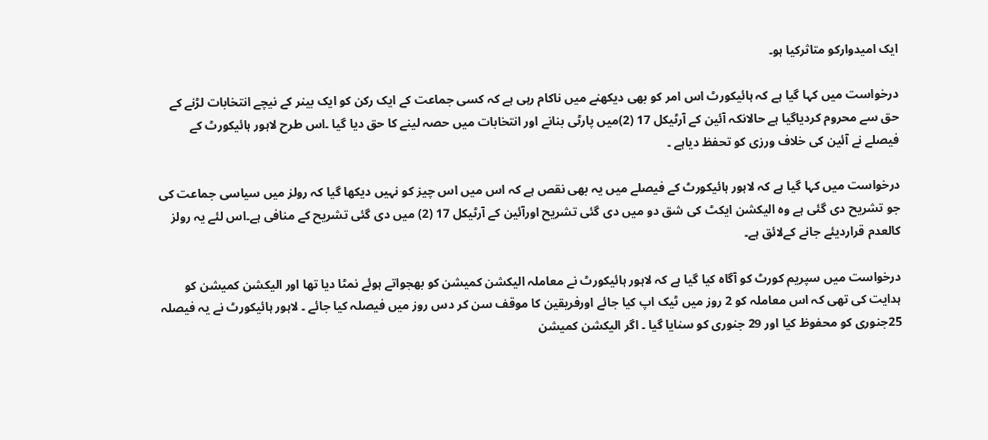ایک امیدوارکو متاثرکیا ہو۔

درخواست میں کہا گیا ہے کہ ہائیکورٹ اس امر کو بھی دیکھنے میں ناکام رہی ہے کہ کسی جماعت کے ایک رکن کو ایک بینر کے نیچے انتخابات لڑنے کے حق سے محروم کردیاگیا ہے حالانکہ آئین کے آرٹیکل 17 (2)میں پارٹی بنانے اور انتخابات میں حصہ لینے کا حق دیا گیا ۔اس طرح لاہور ہائیکورٹ کے فیصلے نے آئین کی خلاف ورزی کو تحفظ دیاہے ۔

درخواست میں کہا گیا ہے کہ لاہور ہائیکورٹ کے فیصلے میں یہ بھی نقص ہے کہ اس میں اس چیز کو نہیں دیکھا گیا کہ رولز میں سیاسی جماعت کی جو تشریح دی گئی ہے وہ الیکشن ایکٹ کی شق دو میں دی گئی تشریح اورآئین کے آرٹیکل 17 (2) میں دی گئی تشریح کے منافی ہے۔اس لئے یہ رولز کالعدم قراردیئے جانے کےلائق ہے۔

درخواست میں سپریم کورٹ کو آگاہ کیا گیا ہے کہ لاہور ہائیکورٹ نے معاملہ الیکشن کمیشن کو بھجواتے ہوئے نمٹا دیا تھا اور الیکشن کمیشن کو ہدایت کی تھی کہ اس معاملہ کو 2 روز میں ٹیک اپ کیا جائے اورفریقین کا موقف سن کر دس روز میں فیصلہ کیا جائے ۔ لاہور ہائیکورٹ نے یہ فیصلہ 25جنوری کو محفوظ کیا اور 29 جنوری کو سنایا گیا ۔ اگر الیکشن کمیشن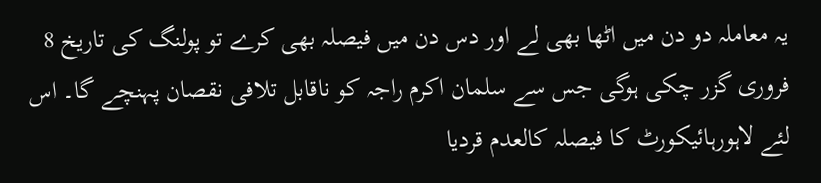یہ معاملہ دو دن میں اٹھا بھی لے اور دس دن میں فیصلہ بھی کرے تو پولنگ کی تاریخ 8 فروری گزر چکی ہوگی جس سے سلمان اکرم راجہ کو ناقابل تلافی نقصان پہنچے گا۔ اس لئے لاہورہائیکورٹ کا فیصلہ کالعدم قردیا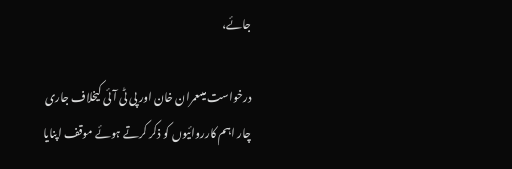جائے،

درخواست میںعمران خان اور پی ٹی آئی کیخلاف جاری چار اہم کارروائیوں کو ذکر کرتے ہوئے موقف اپنایا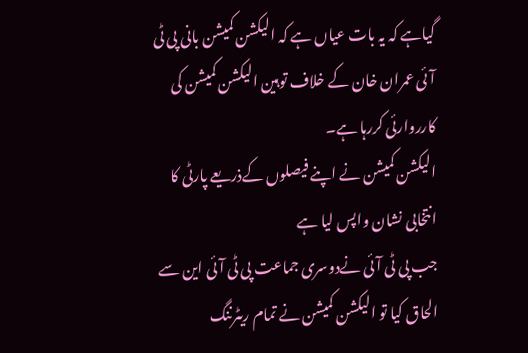گیاہے کہ یہ بات عیاں ہے کہ الیکشن کمیشن بانی پی ٹی آئی عمران خان کے خلاف توہین الیکشن کمیشن کی کارروارئی کررہا ہے۔
الیکشن کمیشن نے اپنے فیصلوں کےذریعے پارٹی کا انتخابی نشان واپس لیا ہے
جب پی ٹی آئی نےدوسری جماعت پی ٹی آئی این سے الحاق کیا تو الیکشن کمیشن نے تمام ریٹرننگ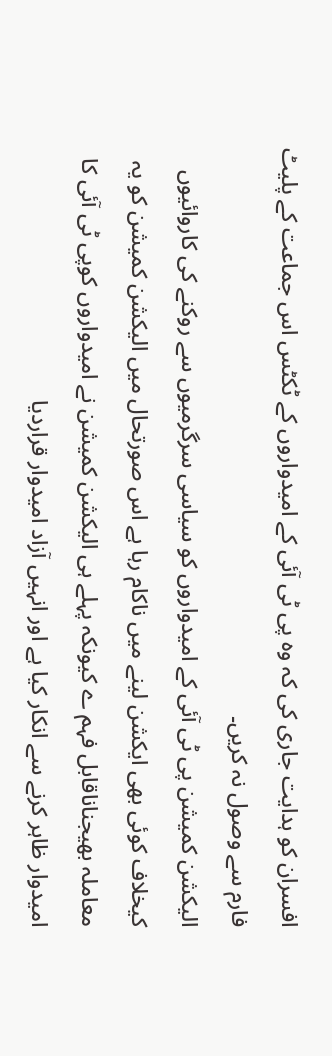افسران کو ہدایت جاری کی کہ وہ پی ٹی آئی کے امیدواروں کے ٹکٹس اس جماعت کے پلیٹ فارم سے وصول نہ کریں۔
الیکشن کمیشن پی ٹی آئی کے امیدواروں کو سیاسی سرگرمیوں سے روکنے کی کاروائیوں کیخلاف کوئی بھی ایکشن لینے میں ناکام رہا ہے اس صورتحال میں الیکشن کمیشن کو یہ معاملہ بھیجناناقابل فہم ے کیونکہ پہلے ہی الیکشن کمیشن نے امیدواروں کوپی ٹی آئی کا امیدوار ظاہر کرنے سے انکار کیا ہے اور انہیں آزاد امیدوار قراردیا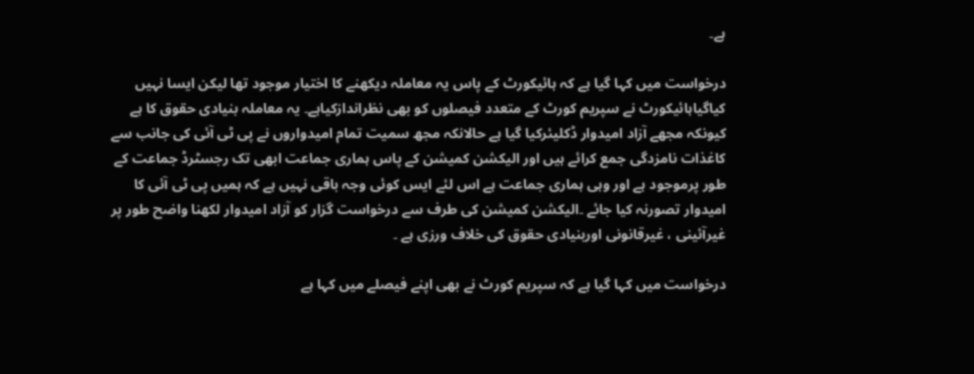ہے۔

درخواست میں کہا گیا ہے کہ ہائیکورٹ کے پاس یہ معاملہ دیکھنے کا اختیار موجود تھا لیکن ایسا نہیں کیاگیاہائیکورٹ نے سپریم کورٹ کے متعدد فیصلوں کو بھی نظراندازکیاہے۔ یہ معاملہ بنیادی حقوق کا ہے کیونکہ مجھے آزاد امیدوار ڈکلیئرکیا گیا ہے حالانکہ مجھ سمیت تمام امیدواروں نے پی ٹی آئی کی جانب سے کاغذات نامزدگی جمع کرائے ہیں اور الیکشن کمیشن کے پاس ہماری جماعت ابھی تک رجسٹرڈ جماعت کے طور پرموجود ہے اور وہی ہماری جماعت ہے اس لئے ایس کوئی وجہ باقی نہیں ہے کہ ہمیں پی ٹی آئی کا امیدوار تصورنہ کیا جائے ۔الیکشن کمیشن کی طرف سے درخواست گزار کو آزاد امیدوار لکھنا واضح طور پر غیرآئینی ، غیرقانونی اوربنیادی حقوق کی خلاف ورزی ہے ۔

درخواست میں کہا گیا ہے کہ سپریم کورٹ نے بھی اپنے فیصلے میں کہا ہے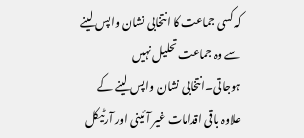کہ کسی جماعت کا انتخابی نشان واپس لینے سے وہ جماعت تحلیل نہیں ہوجاتی۔انتخابی نشان واپس لینے کے علاوہ باقی اقدامات غیر آئینی اور آرٹیکل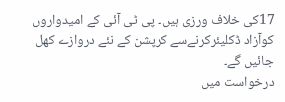17کی خلاف ورزی ہیں۔ پی ٹی آئی کے امیدواروں کوآزاد ڈکلیئرکرنےسے کرپشن کے نئے دروازے کھل جائیں گے۔
درخواست میں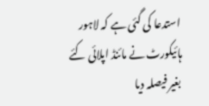استدعا کی گئی ہے کہ لاہور ہائیکورٹ نے مائنڈ اپلائی کئے بغیر فیصلہ دیا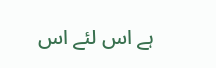ہے اس لئے اس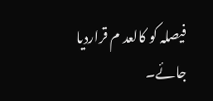فیصلہ کو کالعد م قراردیا جائے۔